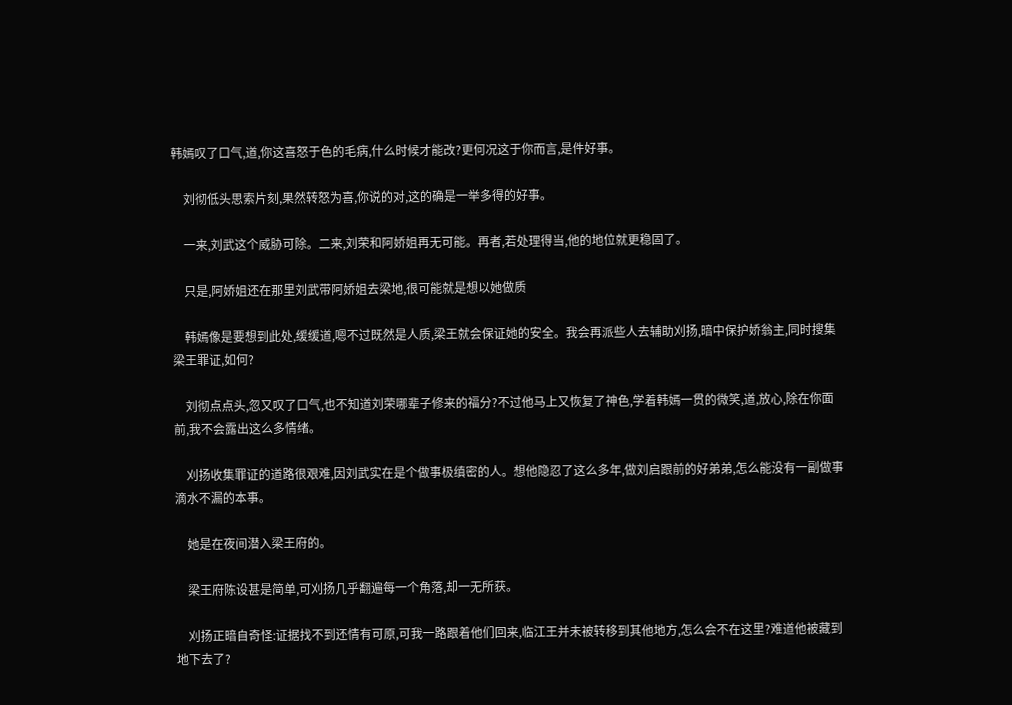韩嫣叹了口气,道,你这喜怒于色的毛病,什么时候才能改?更何况这于你而言,是件好事。

    刘彻低头思索片刻,果然转怒为喜,你说的对,这的确是一举多得的好事。

    一来,刘武这个威胁可除。二来,刘荣和阿娇姐再无可能。再者,若处理得当,他的地位就更稳固了。

    只是,阿娇姐还在那里刘武带阿娇姐去梁地,很可能就是想以她做质

    韩嫣像是要想到此处,缓缓道,嗯不过既然是人质,梁王就会保证她的安全。我会再派些人去辅助刈扬,暗中保护娇翁主,同时搜集梁王罪证,如何?

    刘彻点点头,忽又叹了口气,也不知道刘荣哪辈子修来的福分?不过他马上又恢复了神色,学着韩嫣一贯的微笑,道,放心,除在你面前,我不会露出这么多情绪。

    刈扬收集罪证的道路很艰难,因刘武实在是个做事极缜密的人。想他隐忍了这么多年,做刘启跟前的好弟弟,怎么能没有一副做事滴水不漏的本事。

    她是在夜间潜入梁王府的。

    梁王府陈设甚是简单,可刈扬几乎翻遍每一个角落,却一无所获。

    刈扬正暗自奇怪:证据找不到还情有可原,可我一路跟着他们回来,临江王并未被转移到其他地方,怎么会不在这里?难道他被藏到地下去了?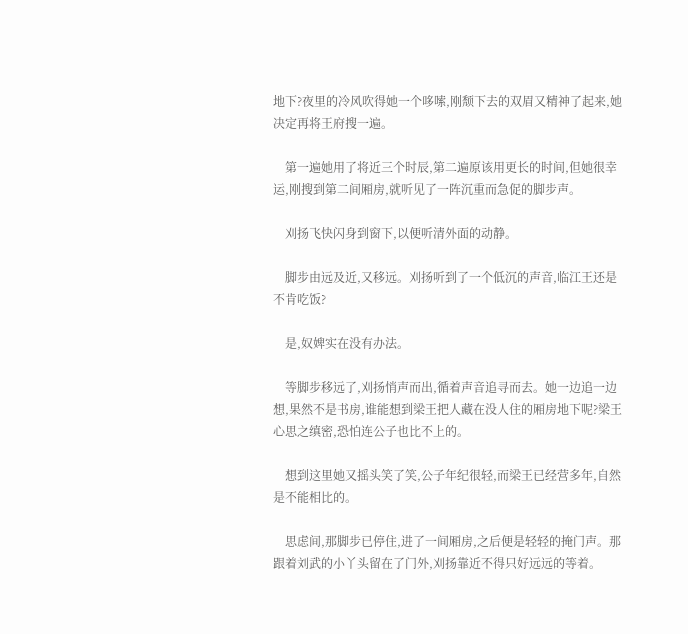地下?夜里的冷风吹得她一个哆嗦,刚颓下去的双眉又精神了起来,她决定再将王府搜一遍。

    第一遍她用了将近三个时辰,第二遍原该用更长的时间,但她很幸运,刚搜到第二间厢房,就听见了一阵沉重而急促的脚步声。

    刈扬飞快闪身到窗下,以便听清外面的动静。

    脚步由远及近,又移远。刈扬听到了一个低沉的声音,临江王还是不肯吃饭?

    是,奴婢实在没有办法。

    等脚步移远了,刈扬悄声而出,循着声音追寻而去。她一边追一边想,果然不是书房,谁能想到梁王把人藏在没人住的厢房地下呢?梁王心思之缜密,恐怕连公子也比不上的。

    想到这里她又摇头笑了笑,公子年纪很轻,而梁王已经营多年,自然是不能相比的。

    思虑间,那脚步已停住,进了一间厢房,之后便是轻轻的掩门声。那跟着刘武的小丫头留在了门外,刈扬靠近不得只好远远的等着。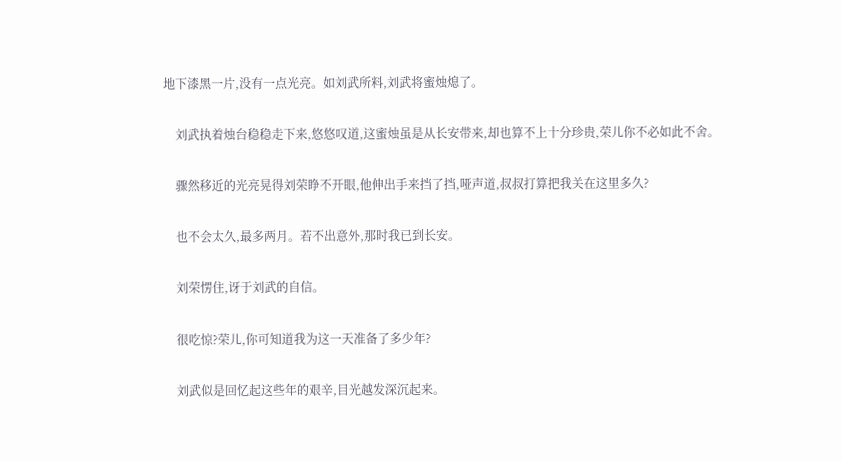地下漆黑一片,没有一点光亮。如刘武所料,刘武将蜜烛熄了。

    刘武执着烛台稳稳走下来,悠悠叹道,这蜜烛虽是从长安带来,却也算不上十分珍贵,荣儿你不必如此不舍。

    骤然移近的光亮晃得刘荣睁不开眼,他伸出手来挡了挡,哑声道,叔叔打算把我关在这里多久?

    也不会太久,最多两月。若不出意外,那时我已到长安。

    刘荣愣住,讶于刘武的自信。

    很吃惊?荣儿,你可知道我为这一天准备了多少年?

    刘武似是回忆起这些年的艰辛,目光越发深沉起来。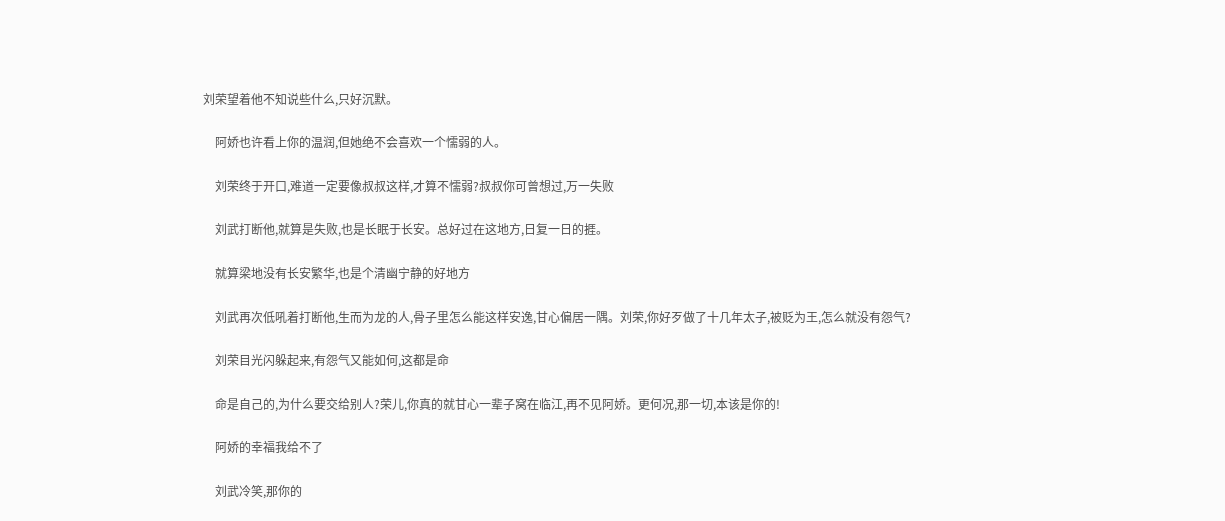刘荣望着他不知说些什么,只好沉默。

    阿娇也许看上你的温润,但她绝不会喜欢一个懦弱的人。

    刘荣终于开口,难道一定要像叔叔这样,才算不懦弱?叔叔你可曾想过,万一失败

    刘武打断他,就算是失败,也是长眠于长安。总好过在这地方,日复一日的捱。

    就算梁地没有长安繁华,也是个清幽宁静的好地方

    刘武再次低吼着打断他,生而为龙的人,骨子里怎么能这样安逸,甘心偏居一隅。刘荣,你好歹做了十几年太子,被贬为王,怎么就没有怨气?

    刘荣目光闪躲起来,有怨气又能如何,这都是命

    命是自己的,为什么要交给别人?荣儿,你真的就甘心一辈子窝在临江,再不见阿娇。更何况,那一切,本该是你的!

    阿娇的幸福我给不了

    刘武冷笑,那你的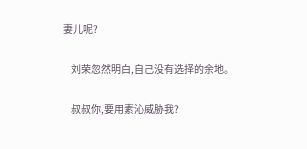妻儿呢?

    刘荣忽然明白,自己没有选择的余地。

    叔叔你,要用素沁威胁我?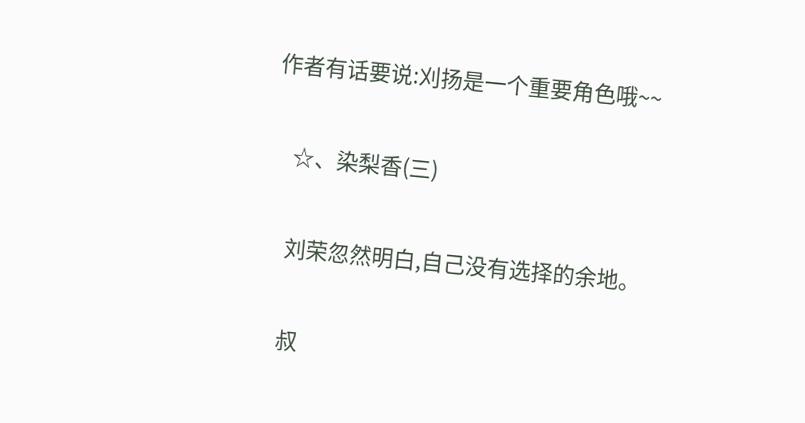作者有话要说:刈扬是一个重要角色哦~~

    ☆、染梨香(三)

    刘荣忽然明白,自己没有选择的余地。

    叔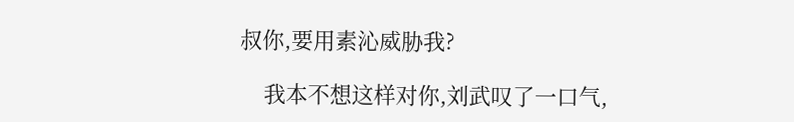叔你,要用素沁威胁我?

    我本不想这样对你,刘武叹了一口气,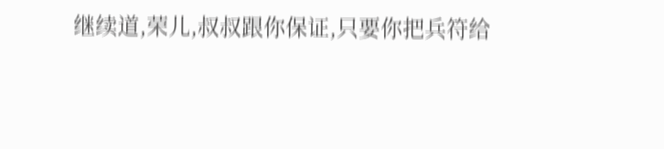继续道,荣儿,叔叔跟你保证,只要你把兵符给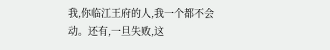我,你临江王府的人,我一个都不会动。还有,一旦失败,这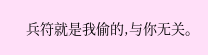兵符就是我偷的,与你无关。